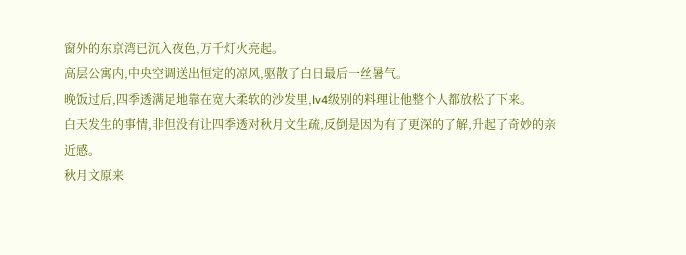窗外的东京湾已沉入夜色,万千灯火亮起。
高层公寓内,中央空调送出恒定的凉风,驱散了白日最后一丝暑气。
晚饭过后,四季透满足地靠在宽大柔软的沙发里,lv4级别的料理让他整个人都放松了下来。
白天发生的事情,非但没有让四季透对秋月文生疏,反倒是因为有了更深的了解,升起了奇妙的亲近感。
秋月文原来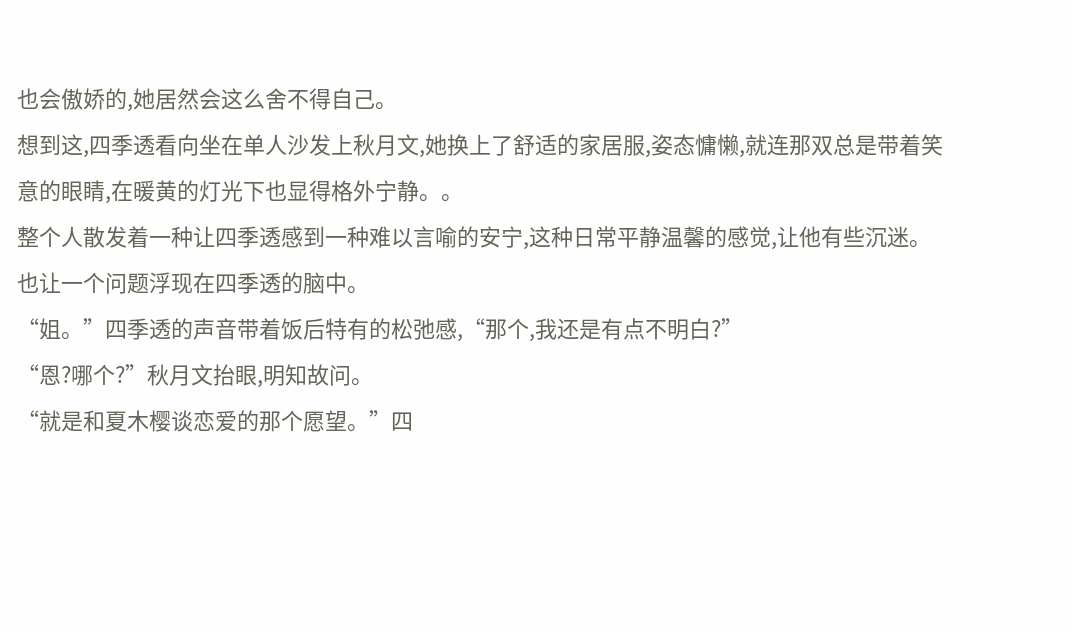也会傲娇的,她居然会这么舍不得自己。
想到这,四季透看向坐在单人沙发上秋月文,她换上了舒适的家居服,姿态慵懒,就连那双总是带着笑意的眼睛,在暖黄的灯光下也显得格外宁静。。
整个人散发着一种让四季透感到一种难以言喻的安宁,这种日常平静温馨的感觉,让他有些沉迷。
也让一个问题浮现在四季透的脑中。
“姐。”四季透的声音带着饭后特有的松弛感,“那个,我还是有点不明白?”
“恩?哪个?”秋月文抬眼,明知故问。
“就是和夏木樱谈恋爱的那个愿望。”四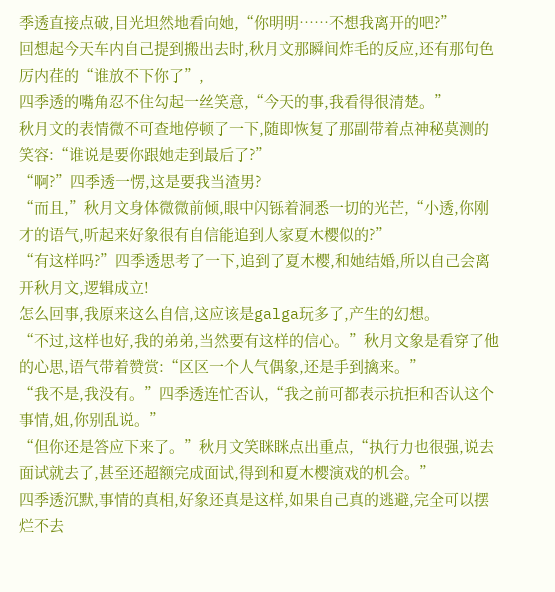季透直接点破,目光坦然地看向她,“你明明……不想我离开的吧?”
回想起今天车内自己提到搬出去时,秋月文那瞬间炸毛的反应,还有那句色厉内荏的“谁放不下你了”,
四季透的嘴角忍不住勾起一丝笑意,“今天的事,我看得很清楚。”
秋月文的表情微不可查地停顿了一下,随即恢复了那副带着点神秘莫测的笑容:“谁说是要你跟她走到最后了?”
“啊?”四季透一愣,这是要我当渣男?
“而且,”秋月文身体微微前倾,眼中闪铄着洞悉一切的光芒,“小透,你刚才的语气,听起来好象很有自信能追到人家夏木樱似的?”
“有这样吗?”四季透思考了一下,追到了夏木樱,和她结婚,所以自己会离开秋月文,逻辑成立!
怎么回事,我原来这么自信,这应该是galga玩多了,产生的幻想。
“不过,这样也好,我的弟弟,当然要有这样的信心。”秋月文象是看穿了他的心思,语气带着赞赏:“区区一个人气偶象,还是手到擒来。”
“我不是,我没有。”四季透连忙否认,“我之前可都表示抗拒和否认这个事情,姐,你别乱说。”
“但你还是答应下来了。”秋月文笑眯眯点出重点,“执行力也很强,说去面试就去了,甚至还超额完成面试,得到和夏木樱演戏的机会。”
四季透沉默,事情的真相,好象还真是这样,如果自己真的逃避,完全可以摆烂不去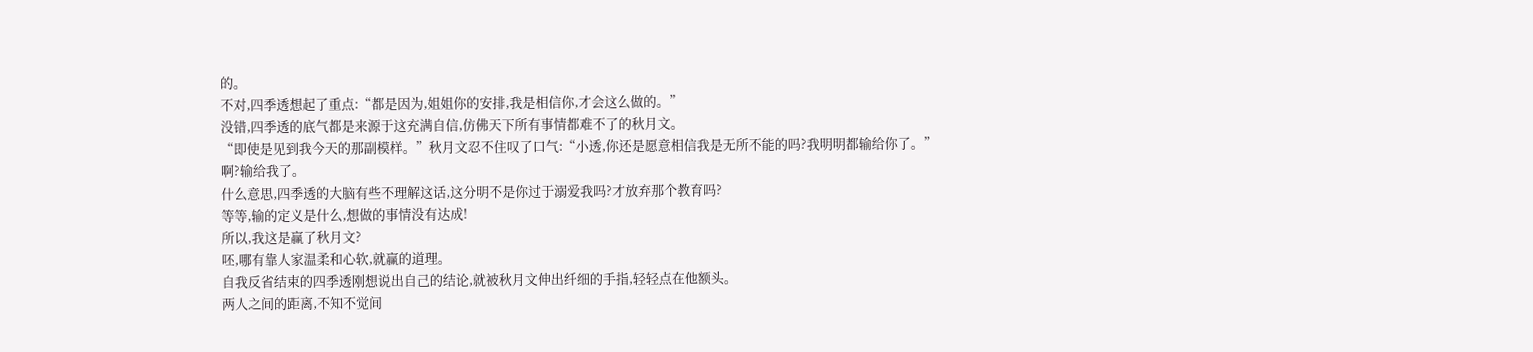的。
不对,四季透想起了重点:“都是因为,姐姐你的安排,我是相信你,才会这么做的。”
没错,四季透的底气都是来源于这充满自信,仿佛天下所有事情都难不了的秋月文。
“即使是见到我今天的那副模样。”秋月文忍不住叹了口气:“小透,你还是愿意相信我是无所不能的吗?我明明都输给你了。”
啊?输给我了。
什么意思,四季透的大脑有些不理解这话,这分明不是你过于溺爱我吗?才放弃那个教育吗?
等等,输的定义是什么,想做的事情没有达成!
所以,我这是赢了秋月文?
呸,哪有靠人家温柔和心软,就赢的道理。
自我反省结束的四季透刚想说出自己的结论,就被秋月文伸出纤细的手指,轻轻点在他额头。
两人之间的距离,不知不觉间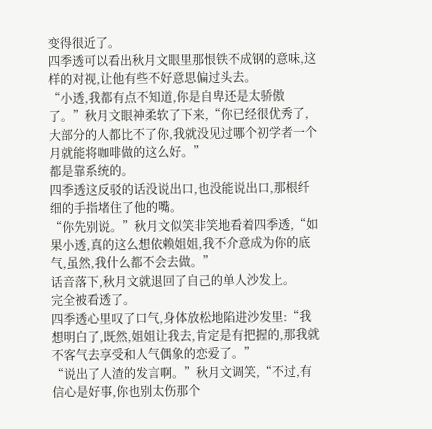变得很近了。
四季透可以看出秋月文眼里那恨铁不成钢的意味,这样的对视,让他有些不好意思偏过头去。
“小透,我都有点不知道,你是自卑还是太骄傲了。”秋月文眼神柔软了下来,“你已经很优秀了,大部分的人都比不了你,我就没见过哪个初学者一个月就能将咖啡做的这么好。”
都是靠系统的。
四季透这反驳的话没说出口,也没能说出口,那根纤细的手指堵住了他的嘴。
“你先别说。”秋月文似笑非笑地看着四季透,“如果小透,真的这么想依赖姐姐,我不介意成为你的底气,虽然,我什么都不会去做。”
话音落下,秋月文就退回了自己的单人沙发上。
完全被看透了。
四季透心里叹了口气,身体放松地陷进沙发里:“我想明白了,既然,姐姐让我去,肯定是有把握的,那我就不客气去享受和人气偶象的恋爱了。”
“说出了人渣的发言啊。”秋月文调笑,“不过,有信心是好事,你也别太伤那个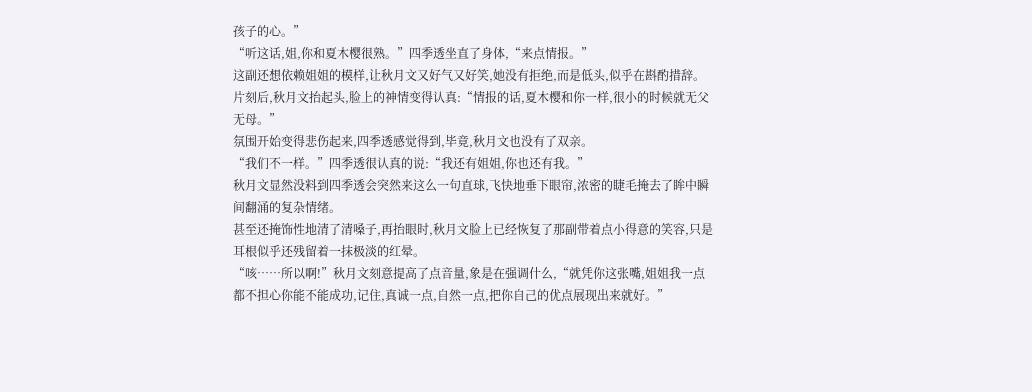孩子的心。”
“听这话,姐,你和夏木樱很熟。”四季透坐直了身体,“来点情报。”
这副还想依赖姐姐的模样,让秋月文又好气又好笑,她没有拒绝,而是低头,似乎在斟酌措辞。
片刻后,秋月文抬起头,脸上的神情变得认真:“情报的话,夏木樱和你一样,很小的时候就无父无母。”
氛围开始变得悲伤起来,四季透感觉得到,毕竟,秋月文也没有了双亲。
“我们不一样。”四季透很认真的说:“我还有姐姐,你也还有我。”
秋月文显然没料到四季透会突然来这么一句直球,飞快地垂下眼帘,浓密的睫毛掩去了眸中瞬间翻涌的复杂情绪。
甚至还掩饰性地清了清嗓子,再抬眼时,秋月文脸上已经恢复了那副带着点小得意的笑容,只是耳根似乎还残留着一抹极淡的红晕。
“咳……所以啊!”秋月文刻意提高了点音量,象是在强调什么,“就凭你这张嘴,姐姐我一点都不担心你能不能成功,记住,真诚一点,自然一点,把你自己的优点展现出来就好。”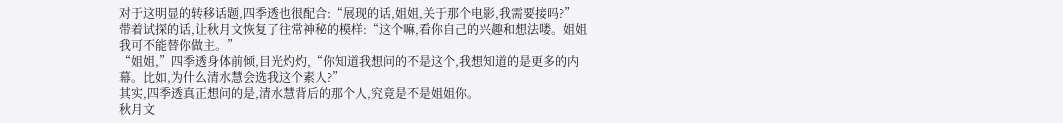对于这明显的转移话题,四季透也很配合:“展现的话,姐姐,关于那个电影,我需要接吗?”
带着试探的话,让秋月文恢复了往常神秘的模样:“这个嘛,看你自己的兴趣和想法喽。姐姐我可不能替你做主。”
“姐姐,”四季透身体前倾,目光灼灼,“你知道我想问的不是这个,我想知道的是更多的内幕。比如,为什么清水慧会选我这个素人?”
其实,四季透真正想问的是,清水慧背后的那个人,究竟是不是姐姐你。
秋月文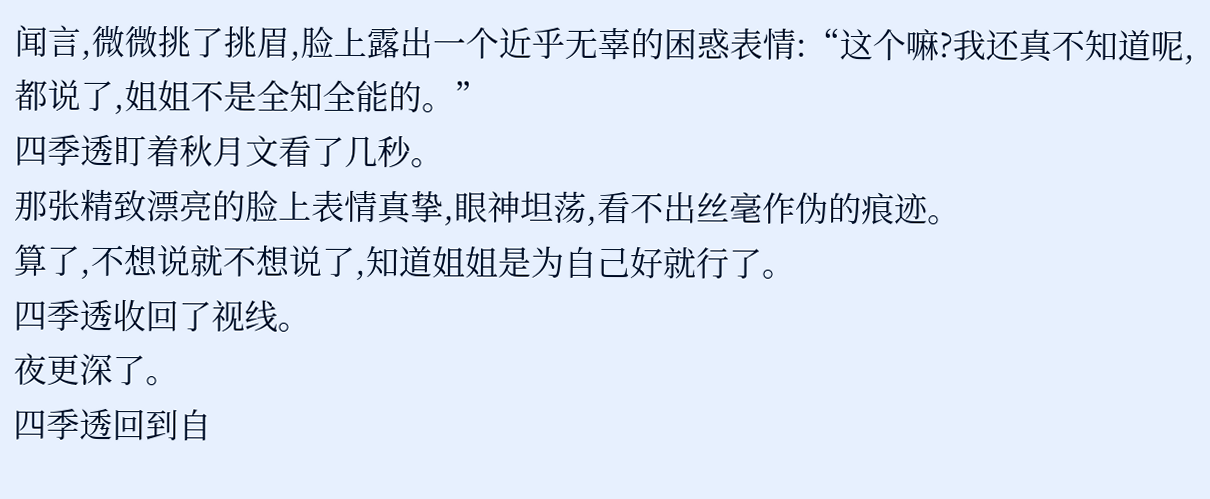闻言,微微挑了挑眉,脸上露出一个近乎无辜的困惑表情:“这个嘛?我还真不知道呢,都说了,姐姐不是全知全能的。”
四季透盯着秋月文看了几秒。
那张精致漂亮的脸上表情真挚,眼神坦荡,看不出丝毫作伪的痕迹。
算了,不想说就不想说了,知道姐姐是为自己好就行了。
四季透收回了视线。
夜更深了。
四季透回到自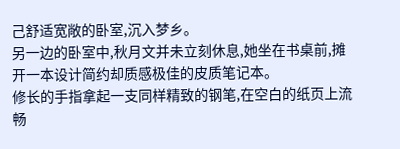己舒适宽敞的卧室,沉入梦乡。
另一边的卧室中,秋月文并未立刻休息,她坐在书桌前,摊开一本设计简约却质感极佳的皮质笔记本。
修长的手指拿起一支同样精致的钢笔,在空白的纸页上流畅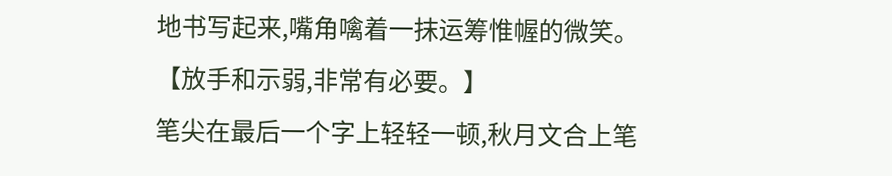地书写起来,嘴角噙着一抹运筹惟幄的微笑。
【放手和示弱,非常有必要。】
笔尖在最后一个字上轻轻一顿,秋月文合上笔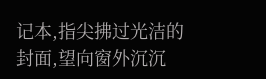记本,指尖拂过光洁的封面,望向窗外沉沉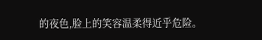的夜色,脸上的笑容温柔得近乎危险。